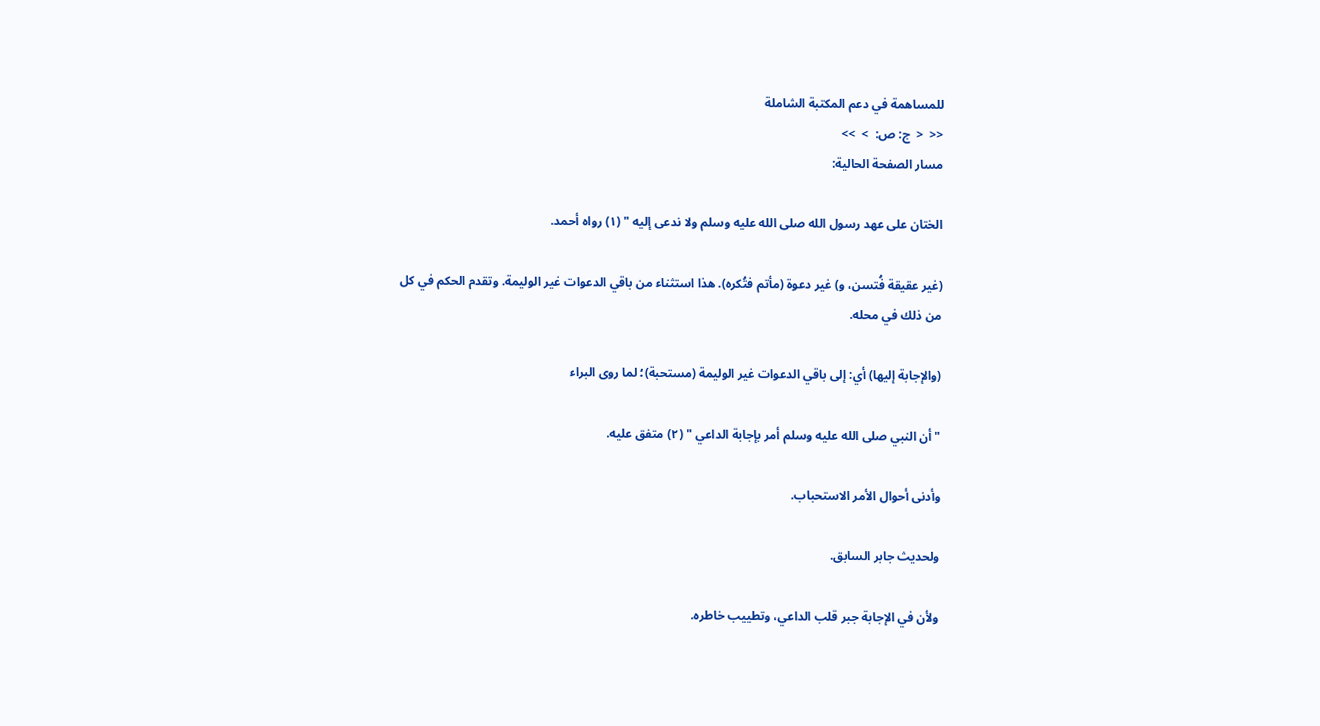للمساهمة في دعم المكتبة الشاملة
<<  <  ج: ص:  >  >>
مسار الصفحة الحالية:

الختان على عهد رسول الله صلى الله عليه وسلم ولا ندعى إليه " (١) رواه أحمد.

(غير عقيقة فُتسن، و) غير دعوة (مأتم فتُكره). هذا استثناء من باقي الدعوات غير الوليمة. وتقدم الحكم في كل من ذلك في محله.

(والإجابة إليها) أي: إلى باقي الدعوات غير الوليمة (مستحبة)؛ لما روى البراء

" أن النبي صلى الله عليه وسلم أمر بإجابة الداعي " (٢) متفق عليه.

وأدنى أحوال الأمر الاستحباب.

ولحديث جابر السابق.

ولأن في الإجابة جبر قلب الداعي، وتطييب خاطره.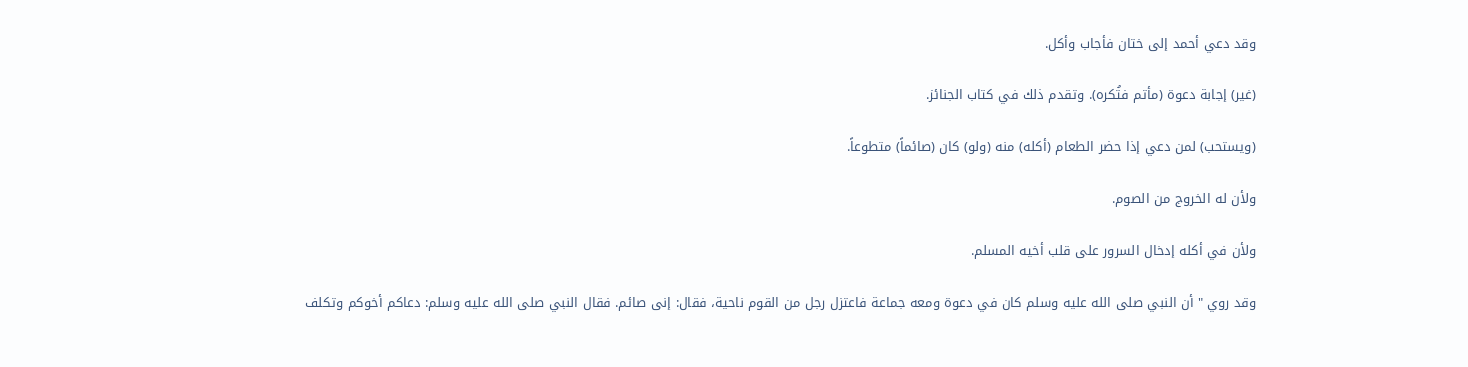وقد دعي أحمد إلى ختان فأجاب وأكل.

(غير) إجابة دعوة (مأتم فتُكره). وتقدم ذلك في كتاب الجنائز.

(ويستحب) لمن دعي إذا حضر الطعام (أكله) منه (ولو) كان (صائماً) متطوعاً.

ولأن له الخروج من الصوم.

ولأن في أكله إدخال السرور على قلب أخيه المسلم.

وقد روي " أن النبي صلى الله عليه وسلم كان في دعوة ومعه جماعة فاعتزل رجل من القوم ناحية، فقال: إنى صائم. فقال النبي صلى الله عليه وسلم: دعاكم أخوكم وتكلف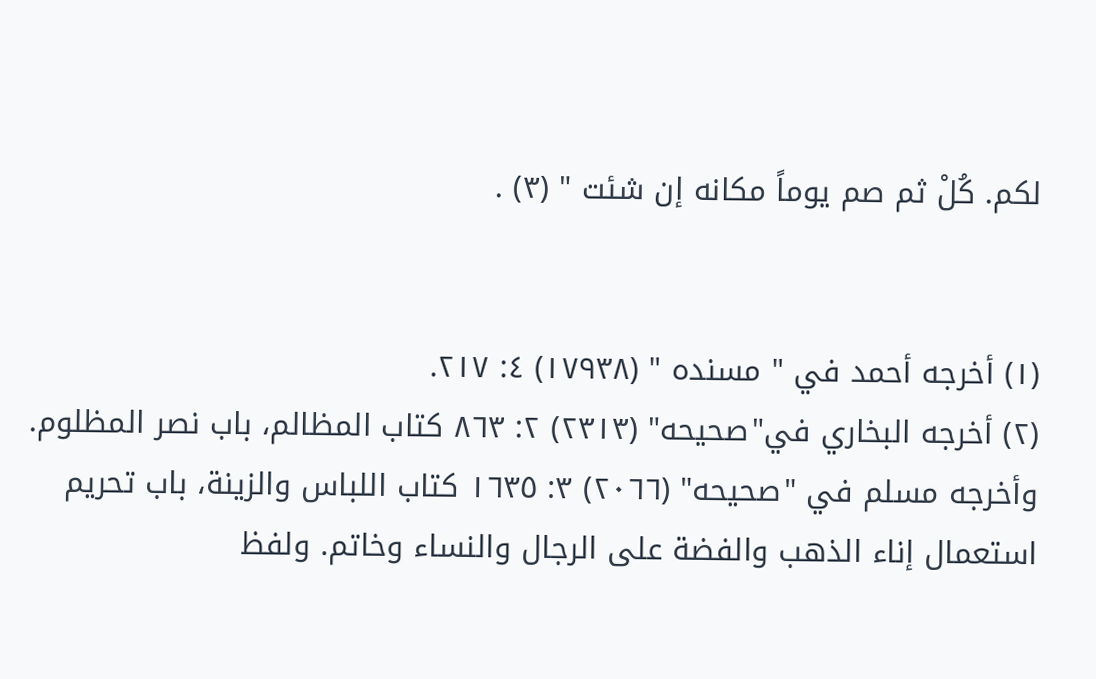لكم. كُلْ ثم صم يوماً مكانه إن شئت " (٣) .


(١) أخرجه أحمد في " مسنده " (١٧٩٣٨) ٤: ٢١٧.
(٢) أخرجه البخاري في"صحيحه" (٢٣١٣) ٢: ٨٦٣ كتاب المظالم، باب نصر المظلوم.
وأخرجه مسلم في "صحيحه" (٢٠٦٦) ٣: ١٦٣٥ كتاب اللباس والزينة، باب تحريم استعمال إناء الذهب والفضة على الرجال والنساء وخاتم. ولفظ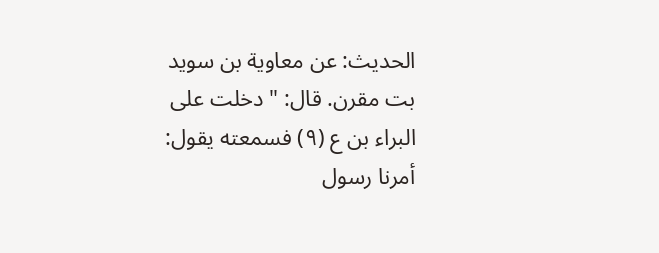الحديث: عن معاوية بن سويد بت مقرن. قال: " دخلت على البراء بن ع (٩) فسمعته يقول: أمرنا رسول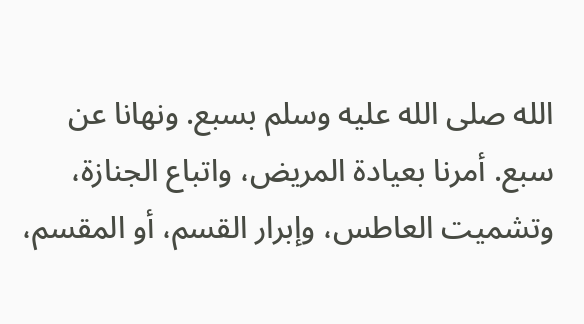الله صلى الله عليه وسلم بسبع. ونهانا عن سبع. أمرنا بعيادة المريض، واتباع الجنازة، وتشميت العاطس، وإبرار القسم، أو المقسم،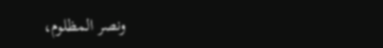ونصر المظلوم،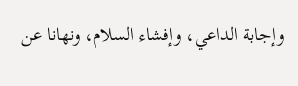وإجابة الداعي، وإفشاء السلام، ونهانا عن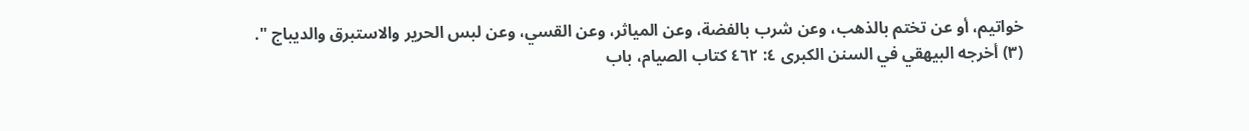خواتيم، أو عن تختم بالذهب، وعن شرب بالفضة، وعن المياثر، وعن القسي، وعن لبس الحرير والاستبرق والديباج ".
(٣) أخرجه البيهقي في السنن الكبرى ٤: ٤٦٢ كتاب الصيام، باب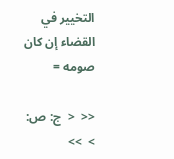التخيير في القضاء إن كان صومه =

<<  <  ج: ص:  >  >>